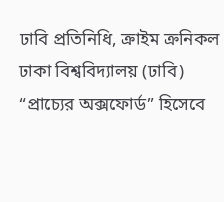ঢাবি প্রতিনিধি, ক্রাইম ক্রনিকল
ঢাকা বিশ্ববিদ্যালয় (ঢাবি) “প্রাচ্যের অক্সফোর্ড” হিসেবে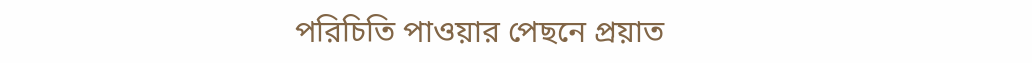পরিচিতি পাওয়ার পেছনে প্রয়াত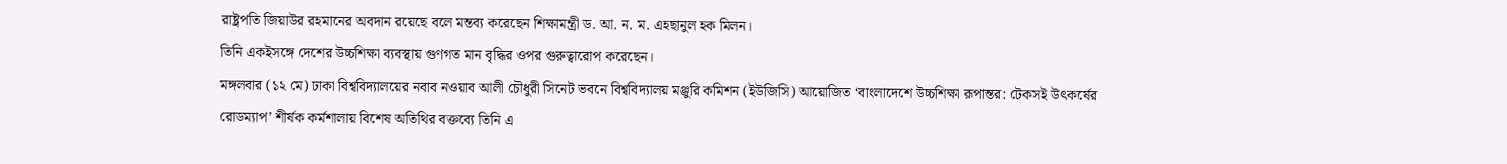রাষ্ট্রপতি জিয়াউর রহমানের অবদান রয়েছে বলে মন্তব্য করেছেন শিক্ষামন্ত্রী ড. আ. ন. ম. এহছানুল হক মিলন।
তিনি একইসঙ্গে দেশের উচ্চশিক্ষা ব্যবস্থায় গুণগত মান বৃদ্ধির ওপর গুরুত্বারোপ করেছেন।
মঙ্গলবার (১২ মে) ঢাকা বিশ্ববিদ্যালয়ের নবাব নওয়াব আলী চৌধুরী সিনেট ভবনে বিশ্ববিদ্যালয় মঞ্জুরি কমিশন (ইউজিসি) আয়োজিত ‘বাংলাদেশে উচ্চশিক্ষা রূপান্তর: টেকসই উৎকর্ষের রোডম্যাপ’ শীর্ষক কর্মশালায় বিশেষ অতিথির বক্তব্যে তিনি এ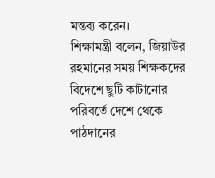মন্তব্য করেন।
শিক্ষামন্ত্রী বলেন, জিয়াউর রহমানের সময় শিক্ষকদের বিদেশে ছুটি কাটানোর পরিবর্তে দেশে থেকে পাঠদানের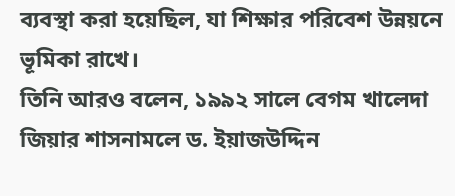ব্যবস্থা করা হয়েছিল, যা শিক্ষার পরিবেশ উন্নয়নে ভূমিকা রাখে।
তিনি আরও বলেন, ১৯৯২ সালে বেগম খালেদা জিয়ার শাসনামলে ড. ইয়াজউদ্দিন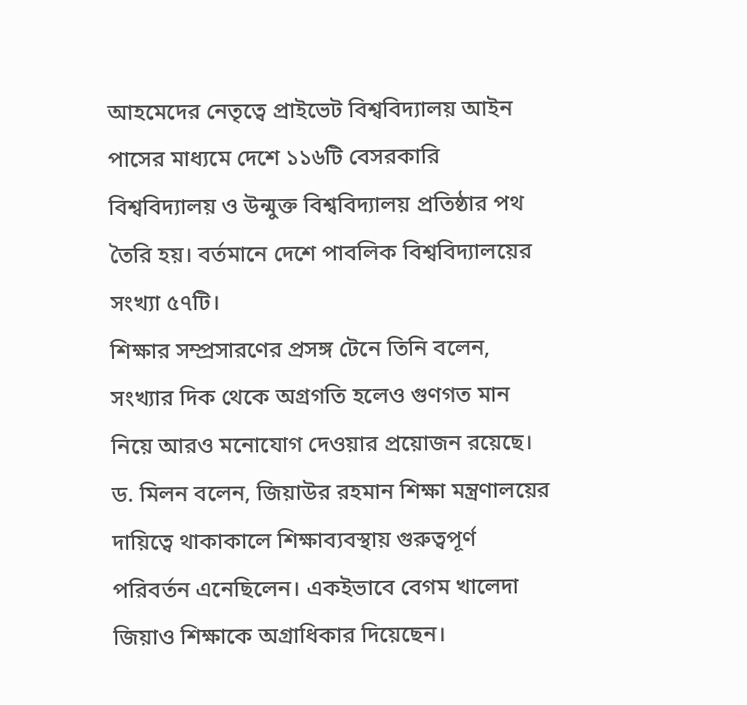আহমেদের নেতৃত্বে প্রাইভেট বিশ্ববিদ্যালয় আইন পাসের মাধ্যমে দেশে ১১৬টি বেসরকারি বিশ্ববিদ্যালয় ও উন্মুক্ত বিশ্ববিদ্যালয় প্রতিষ্ঠার পথ তৈরি হয়। বর্তমানে দেশে পাবলিক বিশ্ববিদ্যালয়ের সংখ্যা ৫৭টি।
শিক্ষার সম্প্রসারণের প্রসঙ্গ টেনে তিনি বলেন, সংখ্যার দিক থেকে অগ্রগতি হলেও গুণগত মান নিয়ে আরও মনোযোগ দেওয়ার প্রয়োজন রয়েছে।
ড. মিলন বলেন, জিয়াউর রহমান শিক্ষা মন্ত্রণালয়ের দায়িত্বে থাকাকালে শিক্ষাব্যবস্থায় গুরুত্বপূর্ণ পরিবর্তন এনেছিলেন। একইভাবে বেগম খালেদা জিয়াও শিক্ষাকে অগ্রাধিকার দিয়েছেন।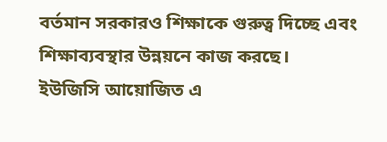বর্তমান সরকারও শিক্ষাকে গুরুত্ব দিচ্ছে এবং শিক্ষাব্যবস্থার উন্নয়নে কাজ করছে।
ইউজিসি আয়োজিত এ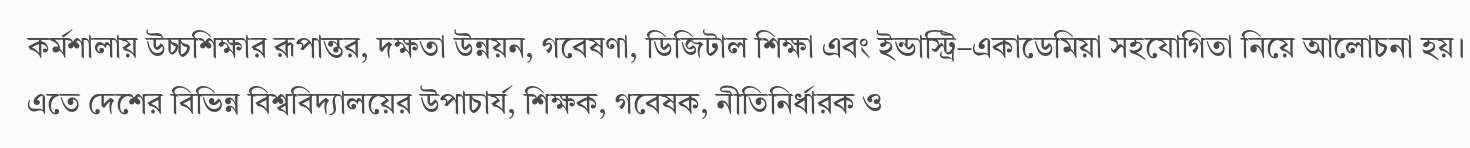কর্মশালায় উচ্চশিক্ষার রূপান্তর, দক্ষতা উন্নয়ন, গবেষণা, ডিজিটাল শিক্ষা এবং ইন্ডাস্ট্রি–একাডেমিয়া সহযোগিতা নিয়ে আলোচনা হয়। এতে দেশের বিভিন্ন বিশ্ববিদ্যালয়ের উপাচার্য, শিক্ষক, গবেষক, নীতিনির্ধারক ও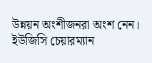উন্নয়ন অংশীজনরা অংশ নেন।
ইউজিসি চেয়ারম্যান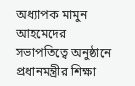অধ্যাপক মামুন আহমেদের সভাপতিত্বে অনুষ্ঠানে প্রধানমন্ত্রীর শিক্ষা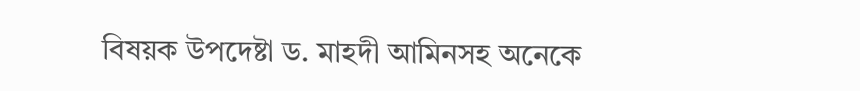বিষয়ক উপদেষ্টা ড. মাহদী আমিনসহ অনেকে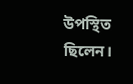উপস্থিত ছিলেন।